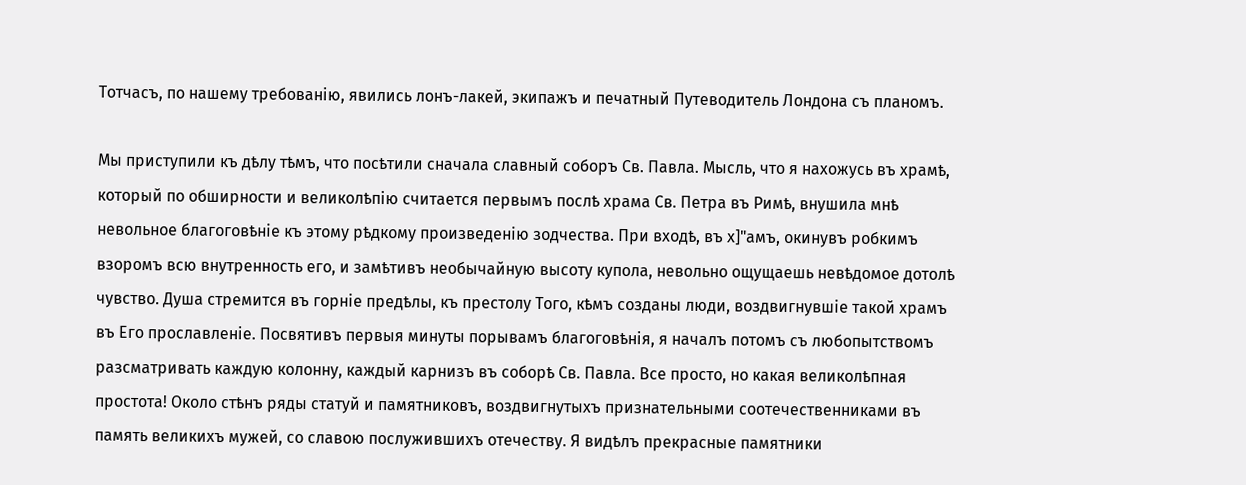Тотчасъ, по нашему требованію, явились лонъ-лакей, экипажъ и печатный Путеводитель Лондона съ планомъ.

Мы приступили къ дѣлу тѣмъ, что посѣтили сначала славный соборъ Св. Павла. Мысль, что я нахожусь въ храмѣ, который по обширности и великолѣпію считается первымъ послѣ храма Св. Петра въ Римѣ, внушила мнѣ невольное благоговѣніе къ этому рѣдкому произведенію зодчества. При входѣ, въ х]"амъ, окинувъ робкимъ взоромъ всю внутренность его, и замѣтивъ необычайную высоту купола, невольно ощущаешь невѣдомое дотолѣ чувство. Душа стремится въ горніе предѣлы, къ престолу Того, кѣмъ созданы люди, воздвигнувшіе такой храмъ въ Его прославленіе. Посвятивъ первыя минуты порывамъ благоговѣнія, я началъ потомъ съ любопытствомъ разсматривать каждую колонну, каждый карнизъ въ соборѣ Св. Павла. Все просто, но какая великолѣпная простота! Около стѣнъ ряды статуй и памятниковъ, воздвигнутыхъ признательными соотечественниками въ память великихъ мужей, со славою послужившихъ отечеству. Я видѣлъ прекрасные памятники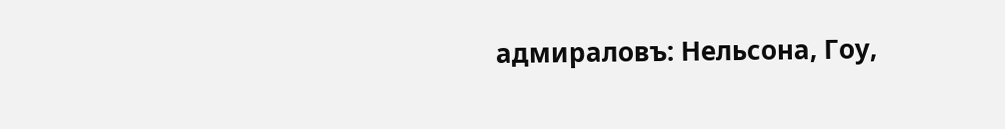адмираловъ: Нельсона, Гоу,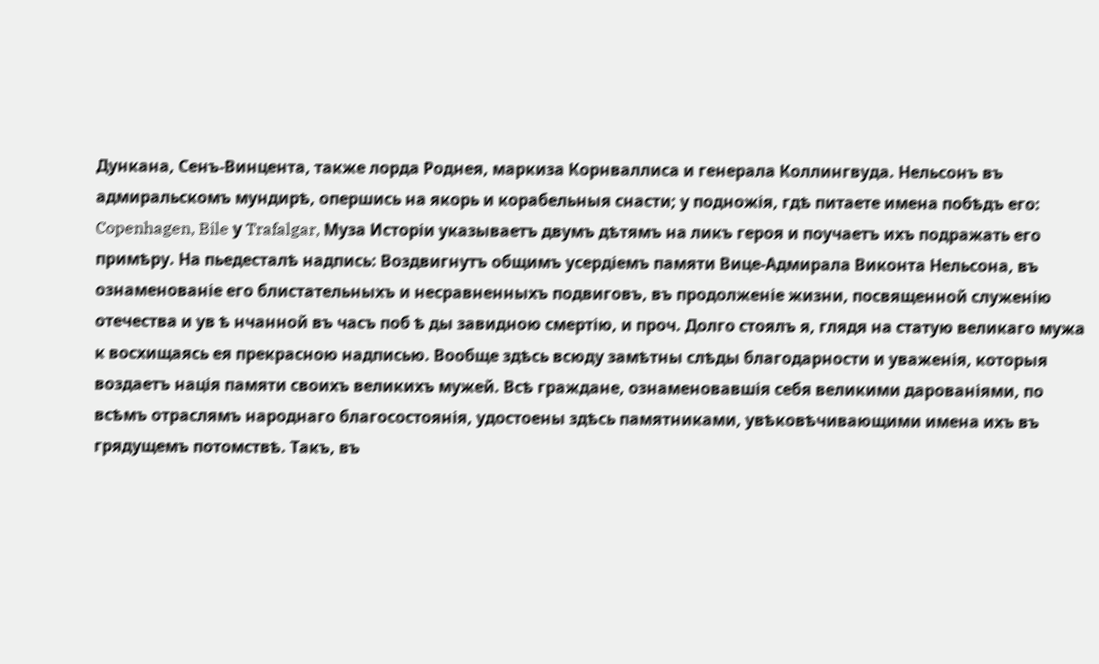Дункана, Сенъ-Винцента, также лорда Роднея, маркиза Корнваллиса и генерала Коллингвуда. Нельсонъ въ адмиральскомъ мундирѣ, опершись на якорь и корабельныя снасти; у подножія, гдѣ питаете имена побѣдъ его: Copenhagen, Bile у Trafalgar, Муза Исторіи указываетъ двумъ дѣтямъ на ликъ героя и поучаетъ ихъ подражать его примѣру. На пьедесталѣ надпись: Воздвигнутъ общимъ усердіемъ памяти Вице-Адмирала Виконта Нельсона, въ ознаменованіе его блистательныхъ и несравненныхъ подвиговъ, въ продолженіе жизни, посвященной служенію отечества и ув ѣ нчанной въ часъ поб ѣ ды завидною смертію, и проч. Долго стоялъ я, глядя на статую великаго мужа к восхищаясь ея прекрасною надписью. Вообще здѣсь всюду замѣтны слѣды благодарности и уваженія, которыя воздаетъ нація памяти своихъ великихъ мужей. Всѣ граждане, ознаменовавшія себя великими дарованіями, по всѣмъ отраслямъ народнаго благосостоянія, удостоены здѣсь памятниками, увѣковѣчивающими имена ихъ въ грядущемъ потомствѣ. Такъ, въ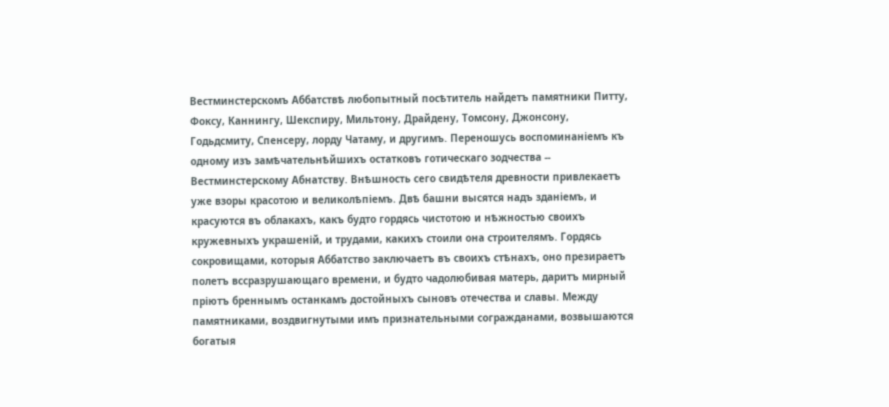Вестминстерскомъ Аббатствѣ любопытный посѣтитель найдетъ памятники Питту, Фоксу, Каннингу, Шекспиру, Мильтону, Драйдену, Томсону, Джонсону, Годьдсмиту, Спенсеру, лорду Чатаму, и другимъ. Переношусь воспоминаніемъ къ одному изъ замѣчательнѣйшихъ остатковъ готическаго зодчества -- Вестминстерскому Абнатству. Внѣшность сего свидѣтеля древности привлекаетъ уже взоры красотою и великолѣпіемъ. Двѣ башни высятся надъ зданіемъ, и красуются въ облакахъ, какъ будто гордясь чистотою и нѣжностью своихъ кружевныхъ украшеній, и трудами, какихъ стоили она строителямъ. Гордясь сокровищами, которыя Аббатство заключаетъ въ своихъ стѣнахъ, оно презираетъ полетъ вссразрушающаго времени, и будто чадолюбивая матерь, даритъ мирный пріютъ бреннымъ останкамъ достойныхъ сыновъ отечества и славы. Между памятниками, воздвигнутыми имъ признательными согражданами, возвышаются богатыя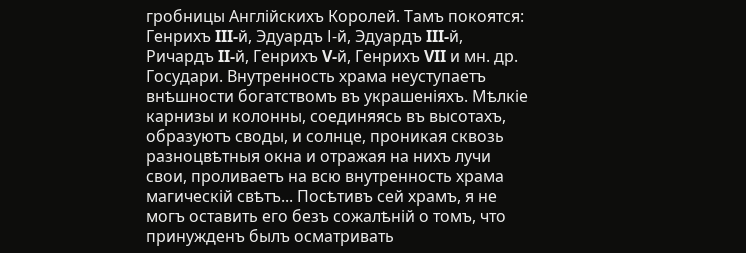гробницы Англійскихъ Королей. Тамъ покоятся: Генрихъ III-й, Эдуардъ І-й, Эдуардъ III-й, Ричардъ II-й, Генрихъ V-й, Генрихъ VII и мн. др. Государи. Внутренность храма неуступаетъ внѣшности богатствомъ въ украшеніяхъ. Мѣлкіе карнизы и колонны, соединяясь въ высотахъ, образуютъ своды, и солнце, проникая сквозь разноцвѣтныя окна и отражая на нихъ лучи свои, проливаетъ на всю внутренность храма магическій свѣтъ... Посѣтивъ сей храмъ, я не могъ оставить его безъ сожалѣній о томъ, что принужденъ былъ осматривать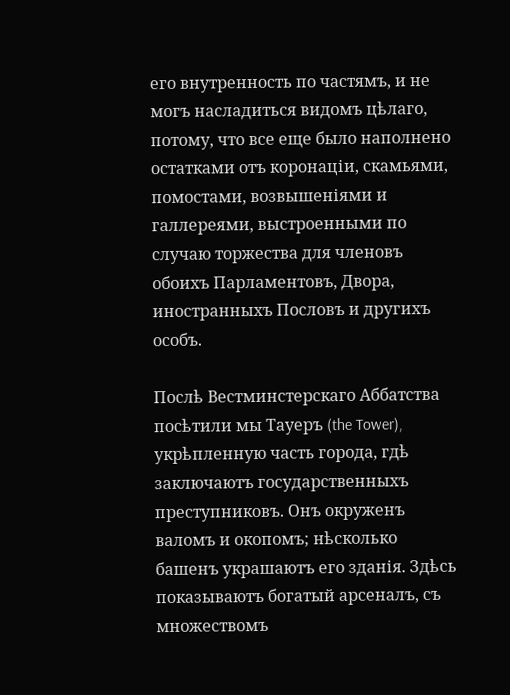его внутренность по частямъ, и не могъ насладиться видомъ цѣлаго, потому, что все еще было наполнено остатками отъ коронаціи, скамьями, помостами, возвышеніями и галлереями, выстроенными по случаю торжества для членовъ обоихъ Парламентовъ, Двора, иностранныхъ Пословъ и другихъ особъ.

Послѣ Вестминстерскаго Аббатства посѣтили мы Тауеръ (the Tower), укрѣпленную часть города, гдѣ заключаютъ государственныхъ преступниковъ. Онъ окруженъ валомъ и окопомъ; нѣсколько башенъ украшаютъ его зданія. Здѣсь показываютъ богатый арсеналъ, съ множествомъ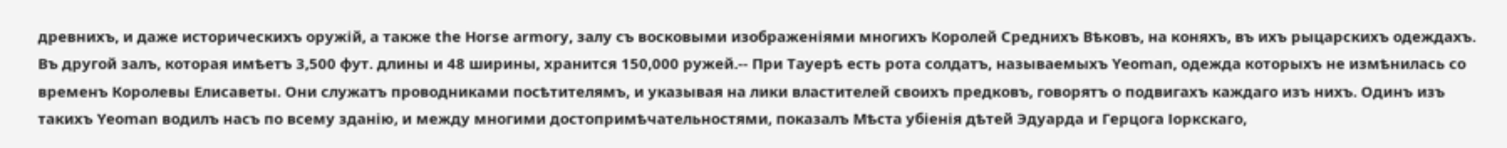древнихъ, и даже историческихъ оружій, а также the Horse armory, залу съ восковыми изображеніями многихъ Королей Среднихъ Вѣковъ, на коняхъ, въ ихъ рыцарскихъ одеждахъ. Въ другой залъ, которая имѣетъ 3,500 фут. длины и 48 ширины, хранится 150,000 ружей.-- При Тауерѣ есть рота солдатъ, называемыхъ Yeoman, одежда которыхъ не измѣнилась со временъ Королевы Елисаветы. Они служатъ проводниками посѣтителямъ, и указывая на лики властителей своихъ предковъ, говорятъ о подвигахъ каждаго изъ нихъ. Одинъ изъ такихъ Yeoman водилъ насъ по всему зданію, и между многими достопримѣчательностями, показалъ Мѣста убіенія дѣтей Эдуарда и Герцога Іоркскаго,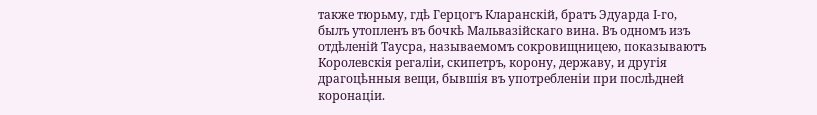также тюрьму, гдѣ Герцогъ Кларанскій, братъ Эдуарда І-го, былъ утопленъ въ бочкѣ Мальвазійскаго вина. Въ одномъ изъ отдѣленій Таусра, называемомъ сокровищницею, показываютъ Королевскія регаліи, скипетръ, корону, державу, и другія драгоцѣнныя вещи, бывшія въ употребленіи при послѣдней коронаціи.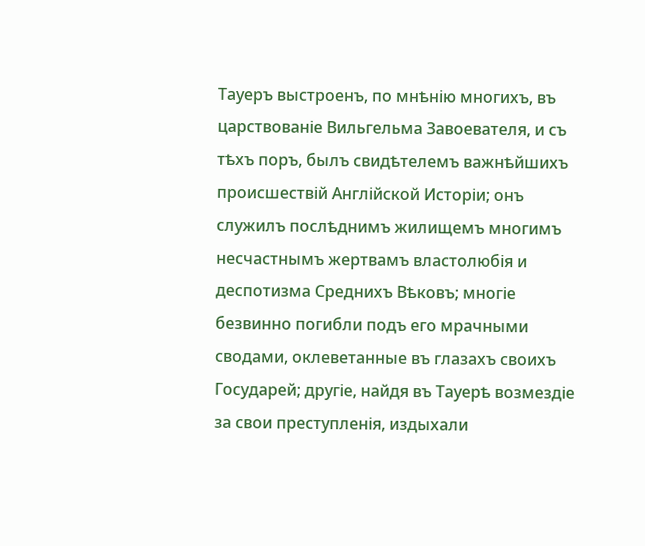Тауеръ выстроенъ, по мнѣнію многихъ, въ царствованіе Вильгельма Завоевателя, и съ тѣхъ поръ, былъ свидѣтелемъ важнѣйшихъ происшествій Англійской Исторіи; онъ служилъ послѣднимъ жилищемъ многимъ несчастнымъ жертвамъ властолюбія и деспотизма Среднихъ Вѣковъ; многіе безвинно погибли подъ его мрачными сводами, оклеветанные въ глазахъ своихъ Государей; другіе, найдя въ Тауерѣ возмездіе за свои преступленія, издыхали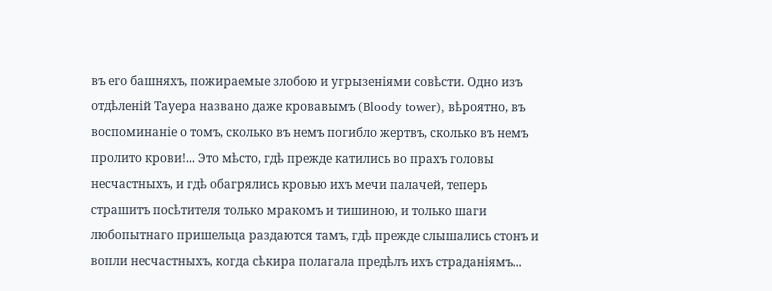въ его башняхъ, пожираемые злобою и угрызеніями совѣсти. Одно изъ отдѣленій Тауера названо даже кровавымъ (Bloody tower), вѣроятно, въ воспоминаніе о томъ, сколько въ немъ погибло жертвъ, сколько въ немъ пролито крови!... Это мѣсто, гдѣ прежде катились во прахъ головы несчастныхъ, и гдѣ обагрялись кровью ихъ мечи палачей, теперь страшитъ посѣтителя только мракомъ и тишиною, и только шаги любопытнаго пришельца раздаются тамъ, гдѣ прежде слышались стонъ и вопли несчастныхъ, когда сѣкира полагала предѣлъ ихъ страданіямъ...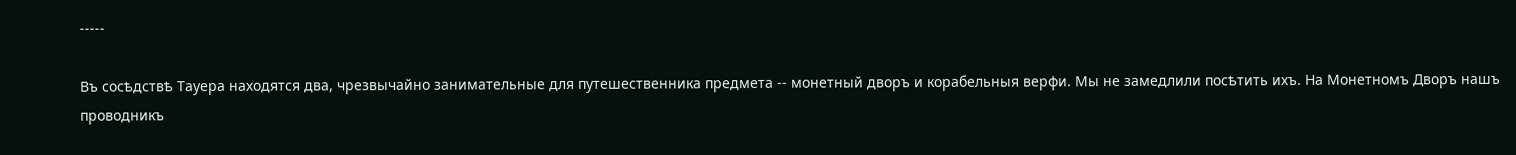-----

Въ сосѣдствѣ Тауера находятся два, чрезвычайно занимательные для путешественника предмета -- монетный дворъ и корабельныя верфи. Мы не замедлили посѣтить ихъ. На Монетномъ Дворъ нашъ проводникъ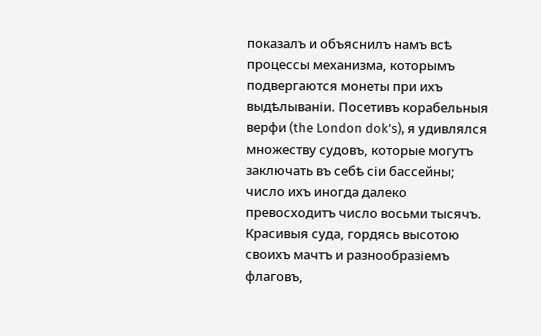показалъ и объяснилъ намъ всѣ процессы механизма, которымъ подвергаются монеты при ихъ выдѣлываніи. Посетивъ корабельныя верфи (the London dok's), я удивлялся множеству судовъ, которые могутъ заключать въ себѣ сіи бассейны; число ихъ иногда далеко превосходитъ число восьми тысячъ. Красивыя суда, гордясь высотою своихъ мачтъ и разнообразіемъ флаговъ,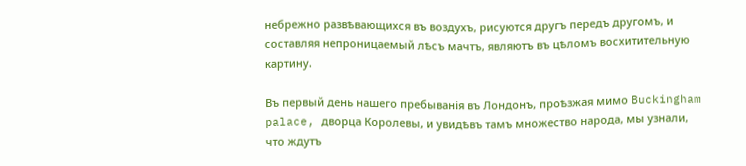небрежно развѣвающихся въ воздухъ, рисуются другъ передъ другомъ, и составляя непроницаемый лѣсъ мачтъ, являютъ въ цѣломъ восхитительную картину.

Въ первый день нашего пребыванія въ Лондонъ, проѣзжая мимо Buckingham palace, дворца Королевы, и увидѣвъ тамъ множество народа, мы узнали, что ждутъ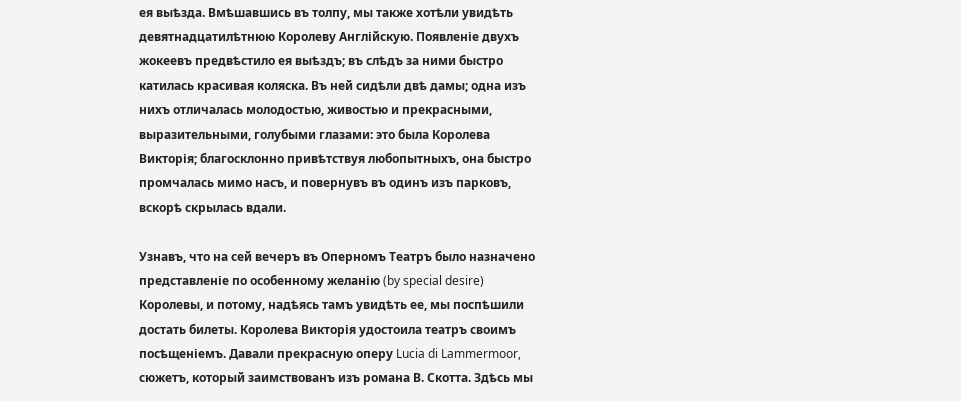ея выѣзда. Вмѣшавшись въ толпу, мы также хотѣли увидѣть девятнадцатилѣтнюю Королеву Англійскую. Появленіе двухъ жокеевъ предвѣстило ея выѣздъ; въ слѣдъ за ними быстро катилась красивая коляска. Въ ней сидѣли двѣ дамы; одна изъ нихъ отличалась молодостью, живостью и прекрасными, выразительными, голубыми глазами: это была Королева Викторія; благосклонно привѣтствуя любопытныхъ, она быстро промчалась мимо насъ, и повернувъ въ одинъ изъ парковъ, вскорѣ скрылась вдали.

Узнавъ, что на сей вечеръ въ Оперномъ Театръ было назначено представленіе по особенному желанію (by special desire) Королевы, и потому, надѣясь тамъ увидѣть ее, мы поспѣшили достать билеты. Королева Викторія удостоила театръ своимъ посѣщеніемъ. Давали прекрасную оперу Lucia di Lammermoor, сюжетъ, который заимствованъ изъ романа В. Скотта. Здѣсь мы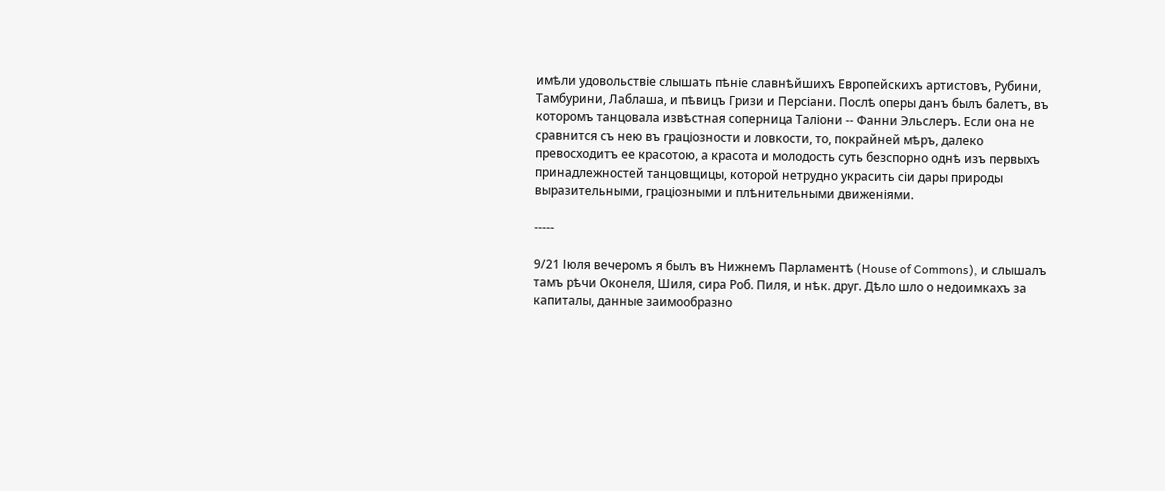имѣли удовольствіе слышать пѣніе славнѣйшихъ Европейскихъ артистовъ, Рубини, Тамбурини, Лаблаша, и пѣвицъ Гризи и Персіани. Послѣ оперы данъ былъ балетъ, въ которомъ танцовала извѣстная соперница Таліони -- Фанни Эльслеръ. Если она не сравнится съ нею въ граціозности и ловкости, то, покрайней мѣръ, далеко превосходитъ ее красотою, а красота и молодость суть безспорно однѣ изъ первыхъ принадлежностей танцовщицы, которой нетрудно украсить сіи дары природы выразительными, граціозными и плѣнительными движеніями.

-----

9/21 Іюля вечеромъ я былъ въ Нижнемъ Парламентѣ (House of Commons), и слышалъ тамъ рѣчи Оконеля, Шиля, сира Роб. Пиля, и нѣк. друг. Дѣло шло о недоимкахъ за капиталы, данные заимообразно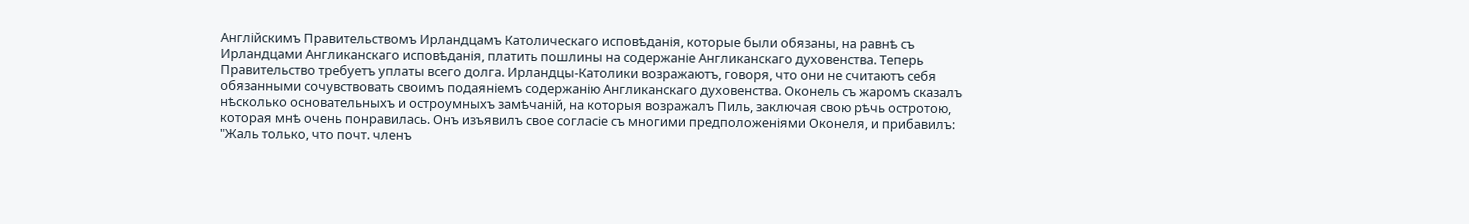Англійскимъ Правительствомъ Ирландцамъ Католическаго исповѣданія, которые были обязаны, на равнѣ съ Ирландцами Англиканскаго исповѣданія, платить пошлины на содержаніе Англиканскаго духовенства. Теперь Правительство требуетъ уплаты всего долга. Ирландцы-Католики возражаютъ, говоря, что они не считаютъ себя обязанными сочувствовать своимъ подаяніемъ содержанію Англиканскаго духовенства. Оконель съ жаромъ сказалъ нѣсколько основательныхъ и остроумныхъ замѣчаній, на которыя возражалъ Пиль, заключая свою рѣчь остротою, которая мнѣ очень понравилась. Онъ изъявилъ свое согласіе съ многими предположеніями Оконеля, и прибавилъ: "Жаль только, что почт. членъ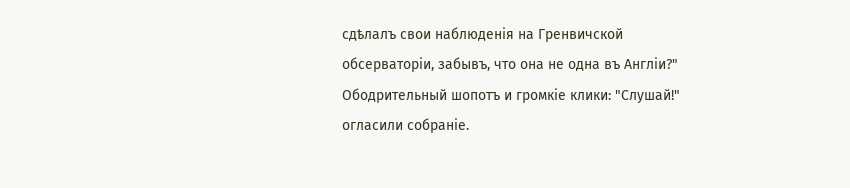сдѣлалъ свои наблюденія на Гренвичской обсерваторіи, забывъ, что она не одна въ Англіи?" Ободрительный шопотъ и громкіе клики: "Слушай!" огласили собраніе.